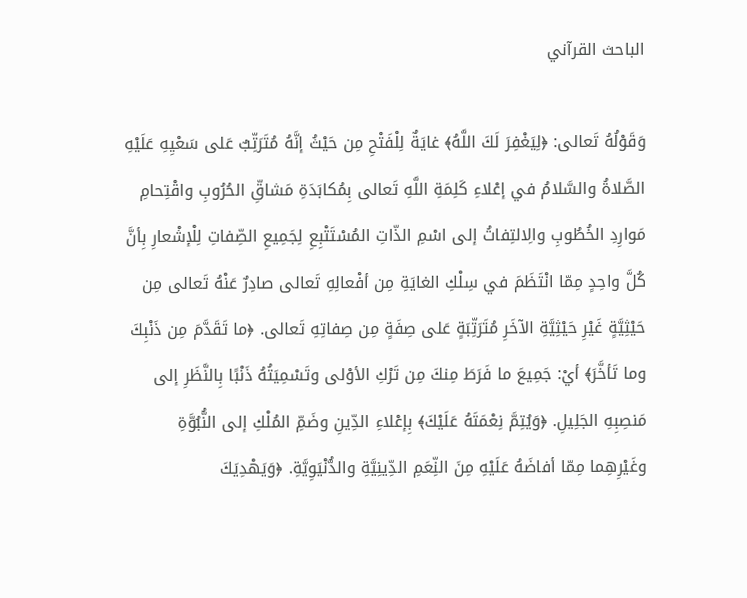الباحث القرآني

وَقَوْلُهُ تَعالى: ﴿لِيَغْفِرَ لَكَ اللَّهُ﴾ غايَةٌ لِلْفَتْحِ مِن حَيْثُ إنَّهُ مُتَرَتِّبٌ عَلى سَعْيِهِ عَلَيْهِ الصَّلاةُ والسَّلامُ في إعْلاءِ كَلِمَةِ اللَّهِ تَعالى بِمُكابَدَةِ مَشاقِّ الحُرُوبِ واقْتِحامِ مَوارِدِ الخُطُوبِ والِالتِفاتُ إلى اسْمِ الذّاتِ المُسْتَتْبِعِ لِجَمِيعِ الصِّفاتِ لِلْإشْعارِ بِأنَّ كُلَّ واحِدٍ مِمّا انْتَظَمَ في سِلْكِ الغايَةِ مِن أفْعالِهِ تَعالى صادِرٌ عَنْهُ تَعالى مِن حَيْثِيَّةٍ غَيْرِ حَيْثِيَّةِ الآخَرِ مُتَرَتِّبَةٍ عَلى صِفَةٍ مِن صِفاتِهِ تَعالى. ﴿ما تَقَدَّمَ مِن ذَنْبِكَ وما تَأخَّرَ﴾ أيْ: جَمِيعَ ما فَرَطَ مِنكَ مِن تَرْكِ الأوْلى وتَسْمِيَتُهُ ذَنْبًا بِالنَّظَرِ إلى مَنصِبِهِ الجَلِيلِ. ﴿وَيُتِمَّ نِعْمَتَهُ عَلَيْكَ﴾ بِإعْلاءِ الدِّينِ وضَمِّ المُلْكِ إلى النُّبُوَّةِ وغَيْرِهِما مِمّا أفاضَهُ عَلَيْهِ مِنَ النِّعَمِ الدِّينِيَّةِ والدُّنْيَوِيَّةِ. ﴿وَيَهْدِيَكَ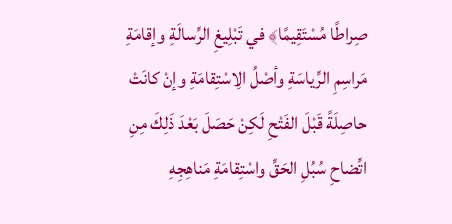صِراطًا مُسْتَقِيمًا﴾ في تَبْلِيغِ الرِّسالَةِ وإقامَةِ مَراسِمِ الرِّياسَةِ وأصْلُ الِاسْتِقامَةِ وإنْ كانَتْ حاصِلَةً قَبْلَ الفَتْحِ لَكِنْ حَصَلَ بَعْدَ ذَلِكَ مِنِ اتِّضاحِ سُبُلِ الحَقِّ واسْتِقامَةِ مَناهِجِهِ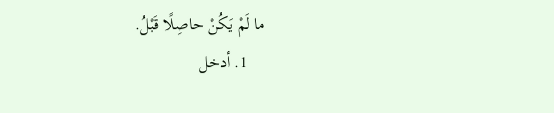ما لَمْ يَكُنْ حاصِلًا قَبْلُ.
    1. أدخل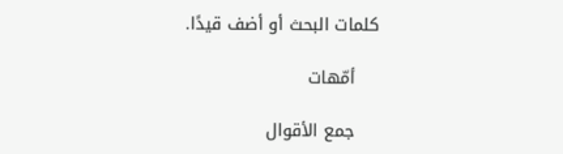كلمات البحث أو أضف قيدًا.

    أمّهات

    جمع الأقوال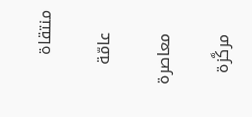منتقاة

    عامّة

    معاصرة

    مركَّزة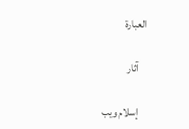العبارة

    آثار

    إسلام ويب